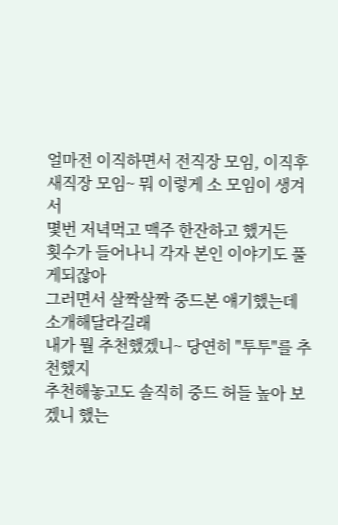얼마전 이직하면서 전직장 모임, 이직후 새직장 모임~ 뭐 이렇게 소 모임이 생겨서
몇번 저녁먹고 맥주 한잔하고 했거든
횟수가 들어나니 각자 본인 이야기도 풀게되잖아
그러면서 살짝살짝 중드본 얘기했는데
소개해달라길래
내가 뭘 추천했겠니~ 당연히 "투투"를 추천했지
추천해놓고도 솔직히 중드 허들 높아 보겠니 했는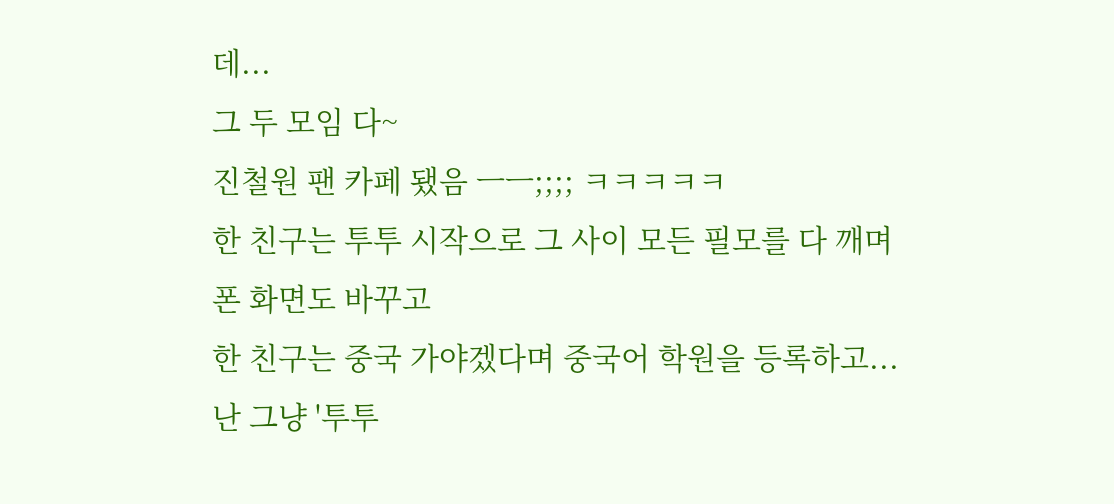데...
그 두 모임 다~
진철원 팬 카페 됐음 ㅡㅡ;;;; ㅋㅋㅋㅋㅋ
한 친구는 투투 시작으로 그 사이 모든 필모를 다 깨며
폰 화면도 바꾸고
한 친구는 중국 가야겠다며 중국어 학원을 등록하고...
난 그냥 '투투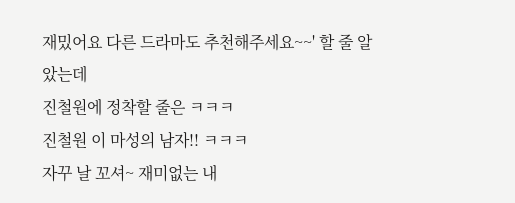재밌어요 다른 드라마도 추천해주세요~~' 할 줄 알았는데
진철원에 정착할 줄은 ㅋㅋㅋ
진철원 이 마성의 남자!! ㅋㅋㅋ
자꾸 날 꼬셔~ 재미없는 내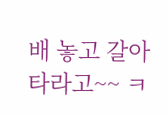배 놓고 갈아타라고~~ ㅋ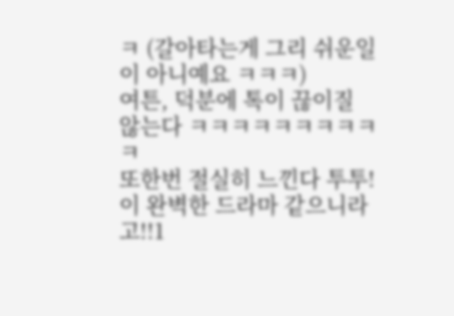ㅋ (갈아타는게 그리 쉬운일이 아니예요 ㅋㅋㅋ)
여튼, 덕분에 톡이 끊이질 않는다 ㅋㅋㅋㅋㅋㅋㅋㅋㅋㅋ
또한번 절실히 느낀다 투투! 이 완벽한 드라마 같으니라고!!1